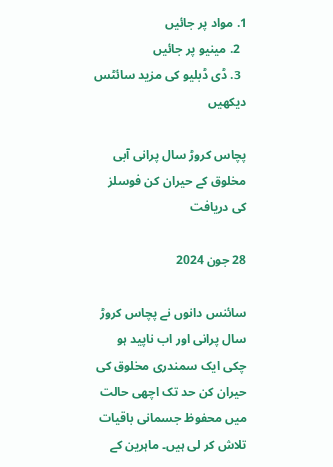1. مواد پر جائیں
  2. مینیو پر جائیں
  3. ڈی ڈبلیو کی مزید سائٹس دیکھیں

پچاس کروڑ سال پرانی آبی مخلوق کے حیران کن فوسلز کی دریافت

28 جون 2024

سائنس دانوں نے پچاس کروڑ سال پرانی اور اب ناپید ہو چکی ایک سمندری مخلوق کی حیران کن حد تک اچھی حالت میں محفوظ جسمانی باقیات تلاش کر لی ہیں۔ ماہرین کے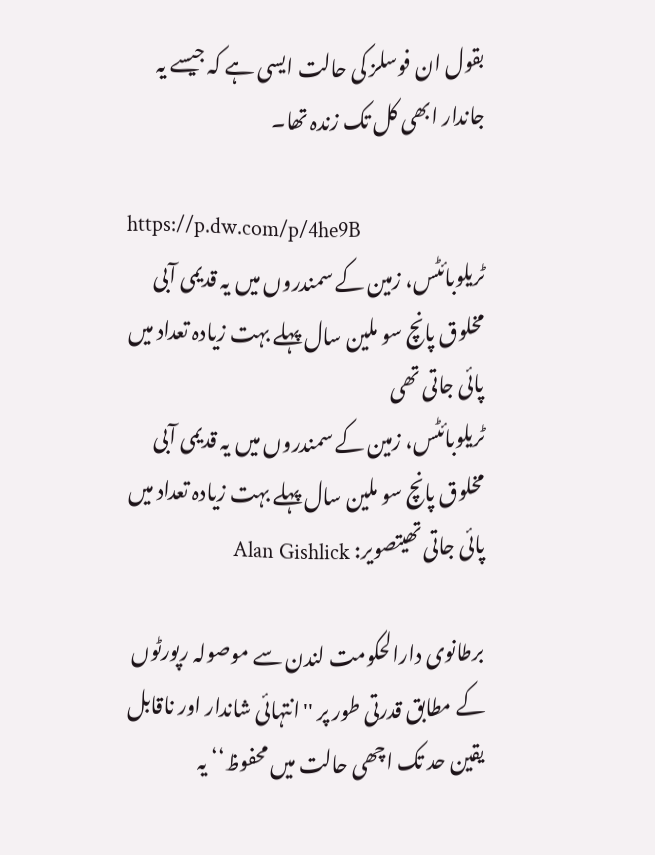بقول ان فوسلز کی حالت ایسی ہے کہ جیسے یہ جاندار ابھی کل تک زندہ تھا۔

https://p.dw.com/p/4he9B
ٹریلوبائٹس، زمین کے سمندروں میں یہ قدیمی آبی مخلوق پانچ سو ملین سال پہلے بہت زیادہ تعداد میں پائی جاتی تھی
ٹریلوبائٹس، زمین کے سمندروں میں یہ قدیمی آبی مخلوق پانچ سو ملین سال پہلے بہت زیادہ تعداد میں پائی جاتی تھیتصویر: Alan Gishlick

برطانوی دارالحکومت لندن سے موصولہ رپورٹوں کے مطابق قدرتی طور پر ''انتہائی شاندار اور ناقابل یقین حد تک اچھی حالت میں محفوظ‘‘ یہ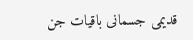قدیمی جسمانی باقیات جن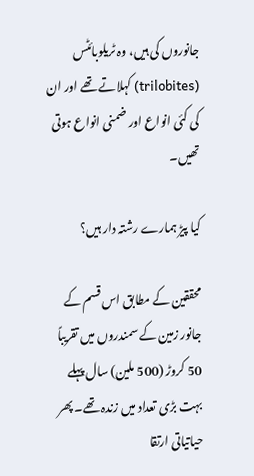جانوروں کی ہیں، وہ ٹریلوبائٹس (trilobites) کہلاتے تھے اور ان کی کئی انواع اور ضمنی انواع ہوتی تھیں۔

کیا پیڑ ہمارے رشتہ دار ہیں؟

محققین کے مطابق اس قسم کے جانور زمین کے سمندروں میں تقریباً 50 کروڑ (500 ملین) سال پہلے بہت بڑی تعداد میں زندہ تھے۔ پھر حیاتیاتی ارتقا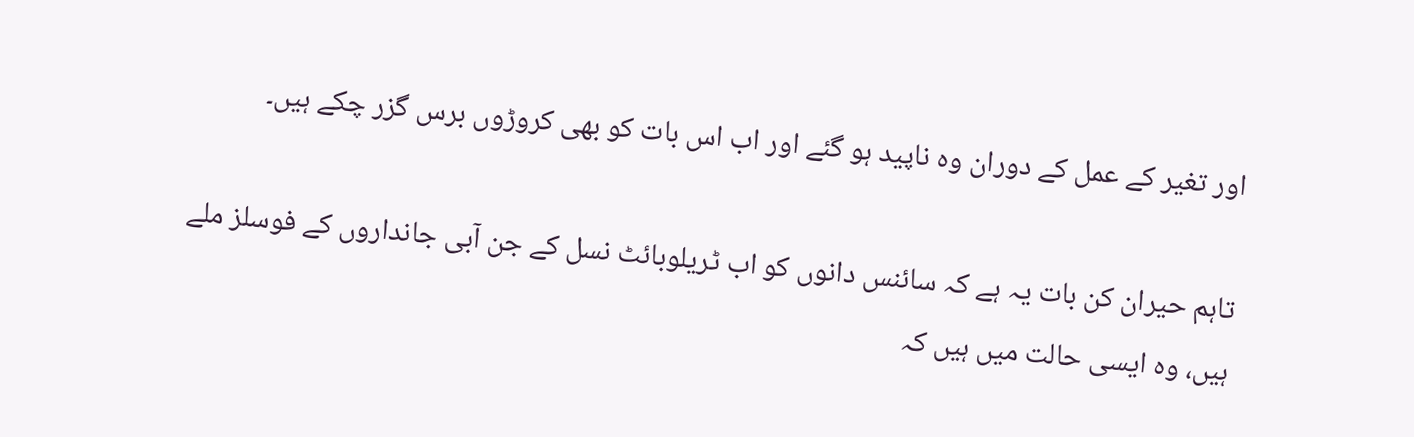اور تغیر کے عمل کے دوران وہ ناپید ہو گئے اور اب اس بات کو بھی کروڑوں برس گزر چکے ہیں۔

تاہم حیران کن بات یہ ہے کہ سائنس دانوں کو اب ٹریلوبائٹ نسل کے جن آبی جانداروں کے فوسلز ملے ہیں، وہ ایسی حالت میں ہیں کہ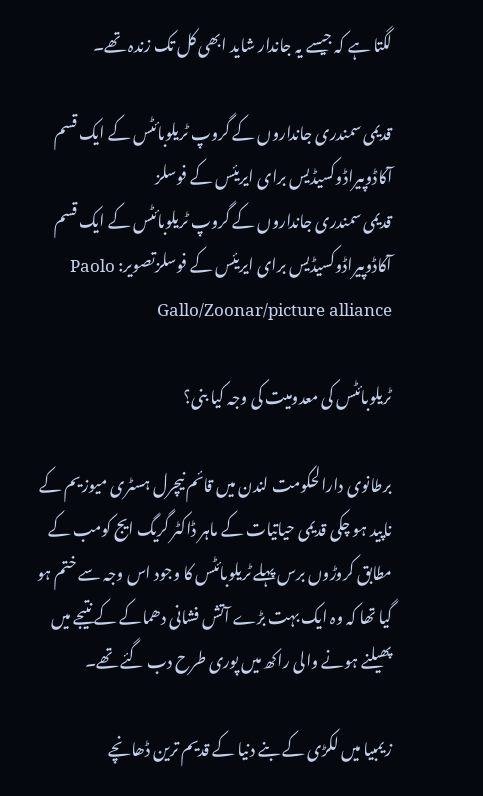لگتا ہے کہ جیسے یہ جاندار شاید ابھی کل تک زندہ تھے۔

قدیمی سمندری جانداروں کے گروپ ٹریلوبائٹس کے ایک قسم آکاڈوپیراڈوکسیڈیس برای ایریئس کے فوسلز
قدیمی سمندری جانداروں کے گروپ ٹریلوبائٹس کے ایک قسم آکاڈوپیراڈوکسیڈیس برای ایریئس کے فوسلزتصویر: Paolo Gallo/Zoonar/picture alliance

ٹریلوبائٹس کی معدومیت کی وجہ کیا بنی؟

برطانوی دارالحکومت لندن میں قائم نیچرل ہسٹری میوزیم کے ناپید ہو چکی قدیمی حیاتیات کے ماہر ڈاکٹر گریگ ایج کومب کے مطابق کروڑوں برس پہلے ٹریلوبائٹس کا وجود اس وجہ سے ختم ہو گیا تھا کہ وہ ایک بہت بڑے آتش فشانی دھماکے کے نتیجے میں پھیلنے ہونے والی راکھ میں پوری طرح دب گئے تھے۔

زیمبیا میں لکڑی کے بنے دنیا کے قدیم ترین ڈھانچے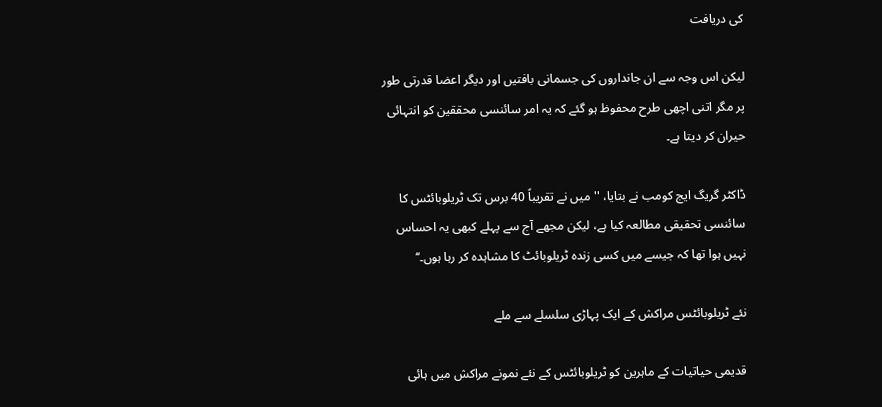کی دریافت

لیکن اس وجہ سے ان جانداروں کی جسمانی بافتیں اور دیگر اعضا قدرتی طور پر مگر اتنی اچھی طرح محفوظ ہو گئے کہ یہ امر سائنسی محققین کو انتہائی حیران کر دیتا ہے۔

ڈاکٹر گریگ ایج کومب نے بتایا، ''میں نے تقریباً 40 برس تک ٹریلوبائٹس کا سائنسی تحقیقی مطالعہ کیا ہے، لیکن مجھے آج سے پہلے کبھی یہ احساس نہیں ہوا تھا کہ جیسے میں کسی زندہ ٹریلوبائٹ کا مشاہدہ کر رہا ہوں۔‘‘

نئے ٹریلوبائٹس مراکش کے ایک پہاڑی سلسلے سے ملے

قدیمی حیاتیات کے ماہرین کو ٹریلوبائٹس کے نئے نمونے مراکش میں ہائی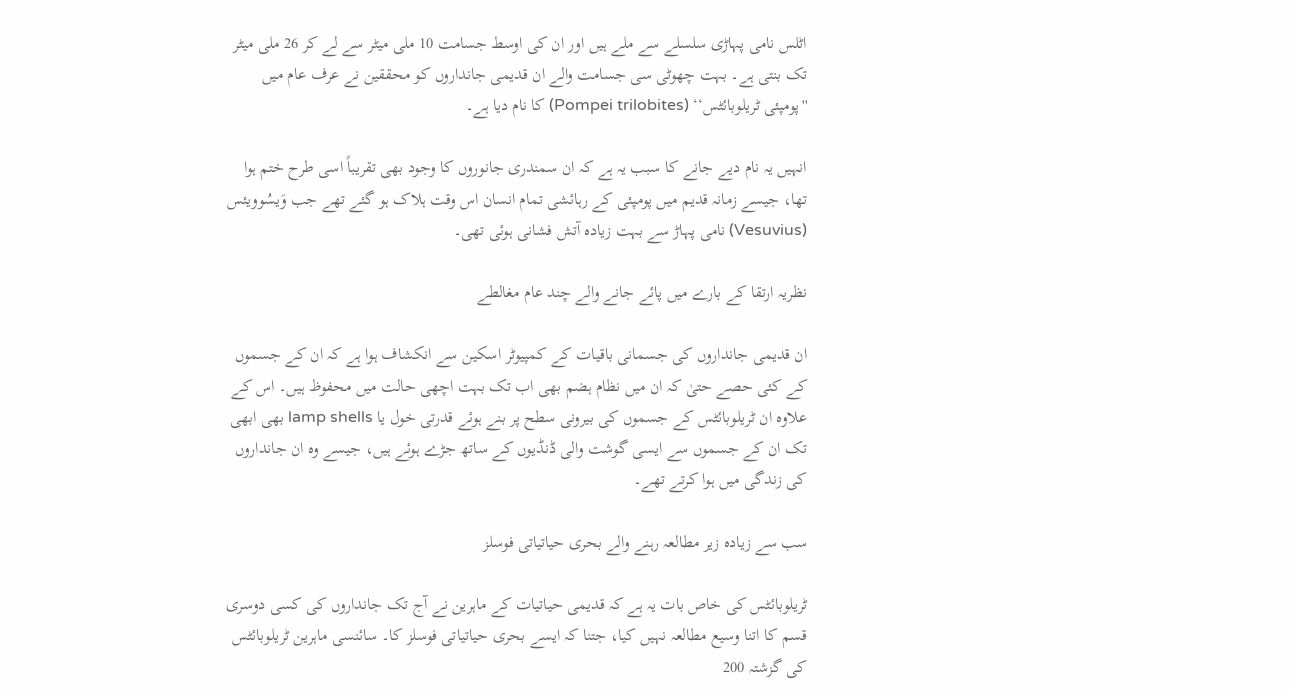اٹلس نامی پہاڑی سلسلے سے ملے ہیں اور ان کی اوسط جسامت 10 ملی میٹر سے لے کر 26 ملی میٹر تک بنتی ہے۔ بہت چھوٹی سی جسامت والے ان قدیمی جانداروں کو محققین نے عرف عام میں ''پومپئی ٹریلوبائٹس‘‘ (Pompei trilobites) کا نام دیا ہے۔

انہیں یہ نام دیے جانے کا سبب یہ ہے کہ ان سمندری جانوروں کا وجود بھی تقریباً اسی طرح ختم ہوا تھا، جیسے زمانہ قدیم میں پومپئی کے رہائشی تمام انسان اس وقت ہلاک ہو گئے تھے جب وَیسُوویئس (Vesuvius) نامی پہاڑ سے بہت زیادہ آتش فشانی ہوئی تھی۔

نظریہ ارتقا کے بارے میں پائے جانے والے چند عام مغالطے

ان قدیمی جانداروں کی جسمانی باقیات کے کمپیوٹر اسکین سے انکشاف ہوا ہے کہ ان کے جسموں کے کئی حصے حتیٰ کہ ان میں نظام ہضم بھی اب تک بہت اچھی حالت میں محفوظ ہیں۔ اس کے علاوہ ان ٹریلوبائٹس کے جسموں کی بیرونی سطح پر بنے ہوئے قدرتی خول یا lamp shells بھی ابھی تک ان کے جسموں سے ایسی گوشت والی ڈنڈیوں کے ساتھ جڑے ہوئے ہیں، جیسے وہ ان جانداروں کی زندگی میں ہوا کرتے تھے۔

سب سے زیادہ زیر مطالعہ رہنے والے بحری حیاتیاتی فوسلز

ٹریلوبائٹس کی خاص بات یہ ہے کہ قدیمی حیاتیات کے ماہرین نے آج تک جانداروں کی کسی دوسری قسم کا اتنا وسیع مطالعہ نہیں کیا، جتنا کہ ایسے بحری حیاتیاتی فوسلز کا۔ سائنسی ماہرین ٹریلوبائٹس کی گزشتہ 200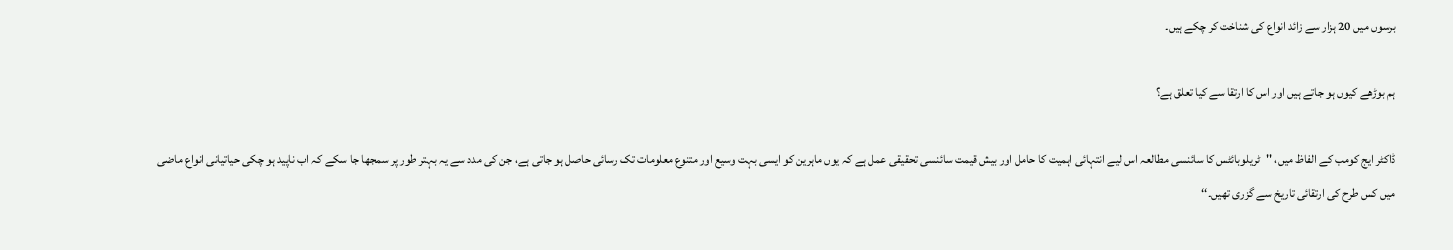برسوں میں 20 ہزار سے زائد انواع کی شناخت کر چکے ہیں۔

ہم بوڑھے کیوں ہو جاتے ہیں اور اس کا ارتقا سے کیا تعلق ہے؟

ڈاکٹر ایج کومب کے الفاظ میں، ''ٹریلوبائٹس کا سائنسی مطالعہ اس لیے انتہائی اہمیت کا حامل اور بیش قیمت سائنسی تحقیقی عمل ہے کہ یوں ماہرین کو ایسی بہت وسیع اور متنوع معلومات تک رسائی حاصل ہو جاتی ہے، جن کی مدد سے یہ بہتر طور پر سمجھا جا سکے کہ اب ناپید ہو چکی حیاتیانی انواع ماضی میں کس طرح کی ارتقائی تاریخ سے گزری تھیں۔‘‘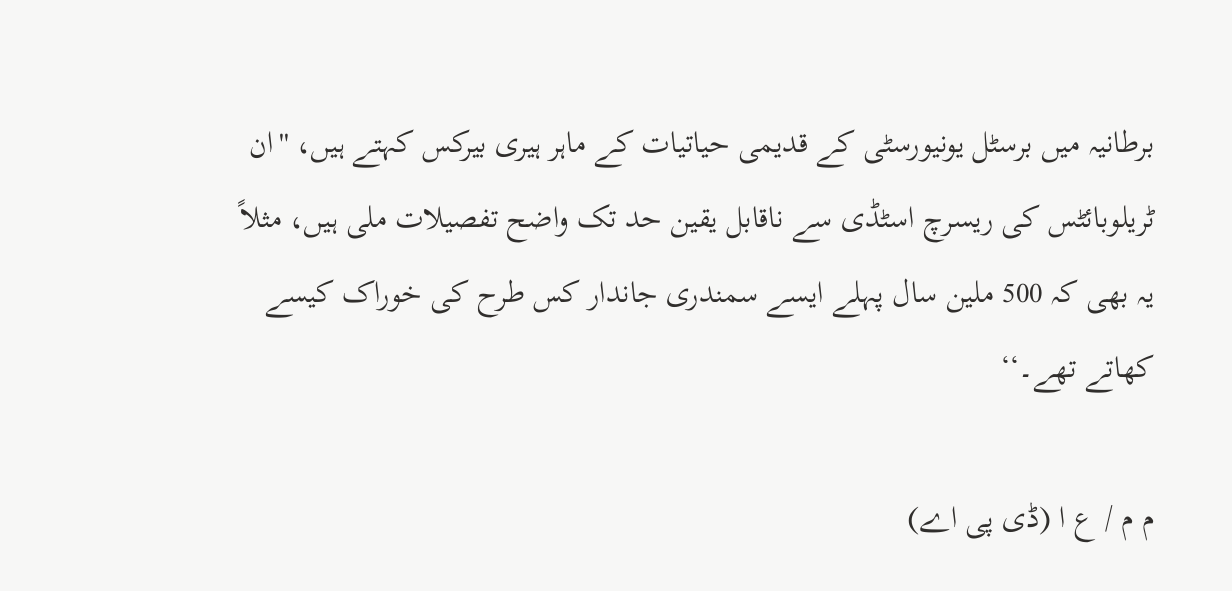برطانیہ میں برسٹل یونیورسٹی کے قدیمی حیاتیات کے ماہر ہیری بیرکس کہتے ہیں، ''ان ٹریلوبائٹس کی ریسرچ اسٹڈی سے ناقابل یقین حد تک واضح تفصیلات ملی ہیں، مثلاً یہ بھی کہ 500 ملین سال پہلے ایسے سمندری جاندار کس طرح کی خوراک کیسے کھاتے تھے۔‘‘

م م / ع ا (ڈی پی اے)